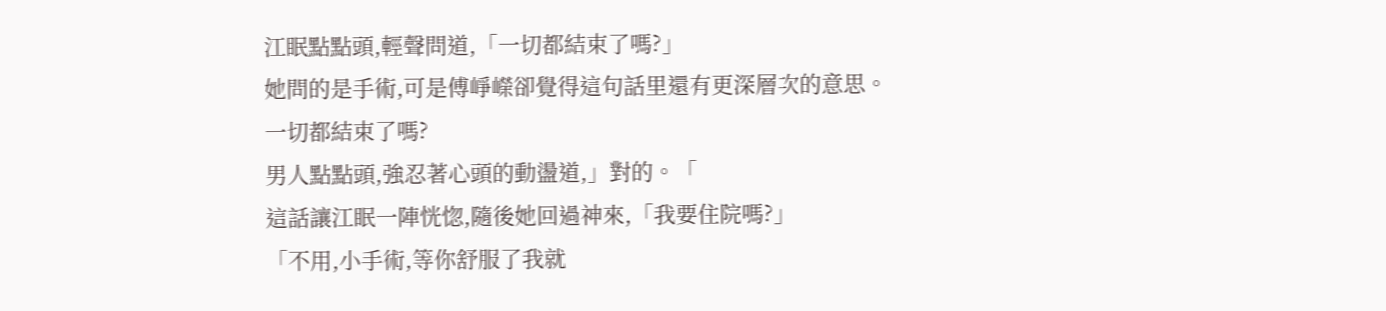江眠點點頭,輕聲問道,「一切都結束了嗎?」
她問的是手術,可是傅崢嶸卻覺得這句話里還有更深層次的意思。
一切都結束了嗎?
男人點點頭,強忍著心頭的動盪道,」對的。「
這話讓江眠一陣恍惚,隨後她回過神來,「我要住院嗎?」
「不用,小手術,等你舒服了我就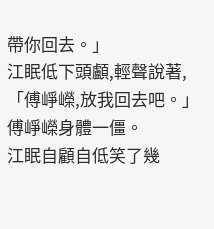帶你回去。」
江眠低下頭顱,輕聲說著,「傅崢嶸,放我回去吧。」
傅崢嶸身體一僵。
江眠自顧自低笑了幾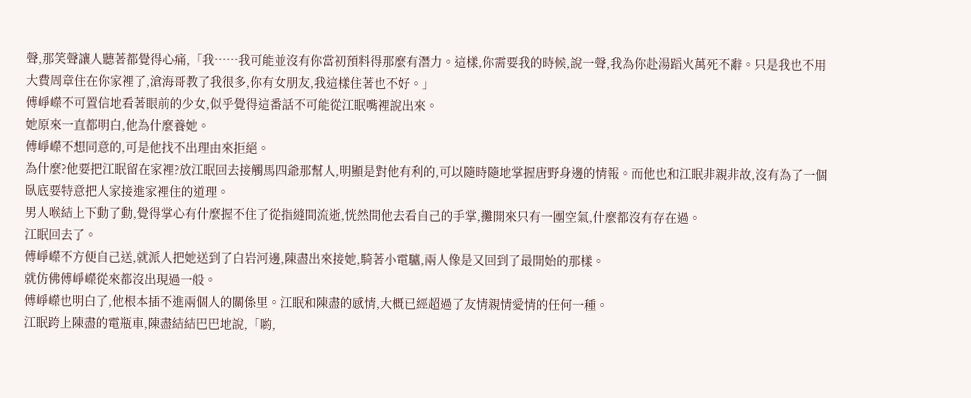聲,那笑聲讓人聽著都覺得心痛,「我……我可能並沒有你當初預料得那麼有潛力。這樣,你需要我的時候,說一聲,我為你赴湯蹈火萬死不辭。只是我也不用大費周章住在你家裡了,滄海哥教了我很多,你有女朋友,我這樣住著也不好。」
傅崢嶸不可置信地看著眼前的少女,似乎覺得這番話不可能從江眠嘴裡說出來。
她原來一直都明白,他為什麼養她。
傅崢嶸不想同意的,可是他找不出理由來拒絕。
為什麼?他要把江眠留在家裡?放江眠回去接觸馬四爺那幫人,明顯是對他有利的,可以隨時隨地掌握唐野身邊的情報。而他也和江眠非親非故,沒有為了一個臥底要特意把人家接進家裡住的道理。
男人喉結上下動了動,覺得掌心有什麼握不住了從指縫間流逝,恍然間他去看自己的手掌,攤開來只有一團空氣,什麼都沒有存在過。
江眠回去了。
傅崢嶸不方便自己送,就派人把她送到了白岩河邊,陳盡出來接她,騎著小電驢,兩人像是又回到了最開始的那樣。
就仿佛傅崢嶸從來都沒出現過一般。
傅崢嶸也明白了,他根本插不進兩個人的關係里。江眠和陳盡的感情,大概已經超過了友情親情愛情的任何一種。
江眠跨上陳盡的電瓶車,陳盡結結巴巴地說,「喲,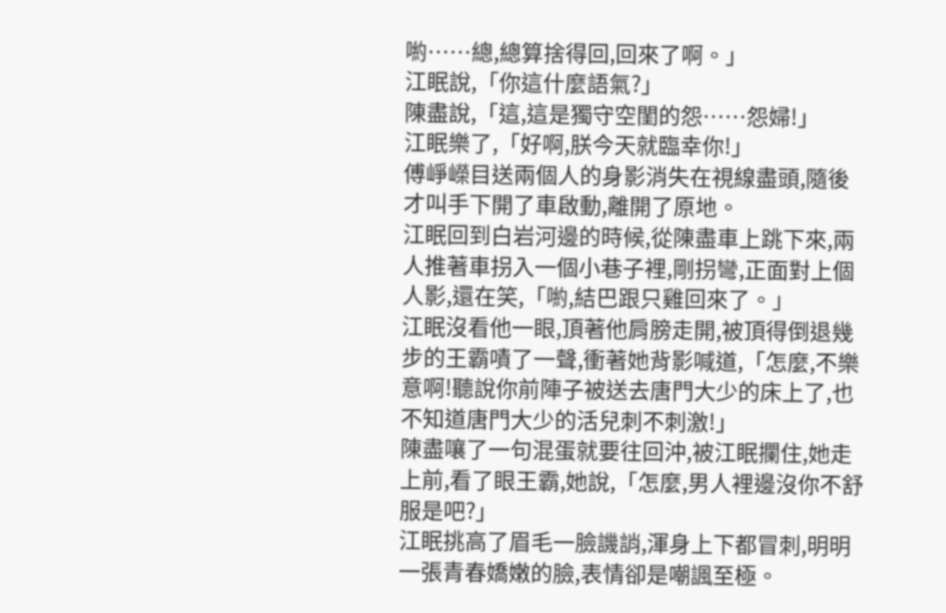喲……總,總算捨得回,回來了啊。」
江眠說,「你這什麼語氣?」
陳盡說,「這,這是獨守空閨的怨……怨婦!」
江眠樂了,「好啊,朕今天就臨幸你!」
傅崢嶸目送兩個人的身影消失在視線盡頭,隨後才叫手下開了車啟動,離開了原地。
江眠回到白岩河邊的時候,從陳盡車上跳下來,兩人推著車拐入一個小巷子裡,剛拐彎,正面對上個人影,還在笑,「喲,結巴跟只雞回來了。」
江眠沒看他一眼,頂著他肩膀走開,被頂得倒退幾步的王霸嘖了一聲,衝著她背影喊道,「怎麼,不樂意啊!聽說你前陣子被送去唐門大少的床上了,也不知道唐門大少的活兒刺不刺激!」
陳盡嚷了一句混蛋就要往回沖,被江眠攔住,她走上前,看了眼王霸,她說,「怎麼,男人裡邊沒你不舒服是吧?」
江眠挑高了眉毛一臉譏誚,渾身上下都冒刺,明明一張青春嬌嫩的臉,表情卻是嘲諷至極。